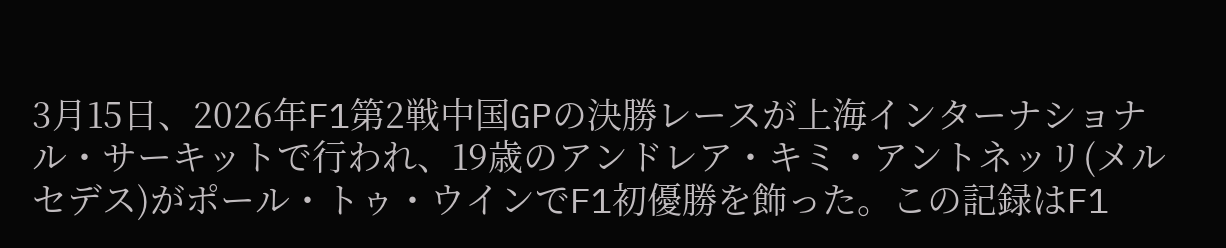3月15日、2026年F1第2戦中国GPの決勝レースが上海インターナショナル・サーキットで行われ、19歳のアンドレア・キミ・アントネッリ(メルセデス)がポール・トゥ・ウインでF1初優勝を飾った。この記録はF1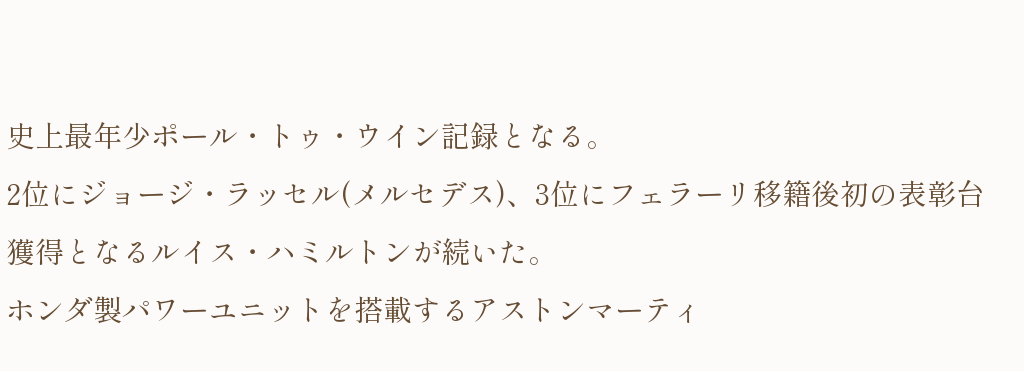史上最年少ポール・トゥ・ウイン記録となる。
2位にジョージ・ラッセル(メルセデス)、3位にフェラーリ移籍後初の表彰台獲得となるルイス・ハミルトンが続いた。
ホンダ製パワーユニットを搭載するアストンマーティ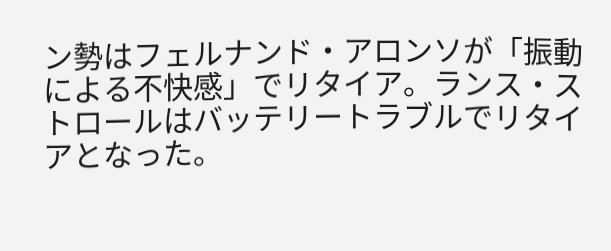ン勢はフェルナンド・アロンソが「振動による不快感」でリタイア。ランス・ストロールはバッテリートラブルでリタイアとなった。